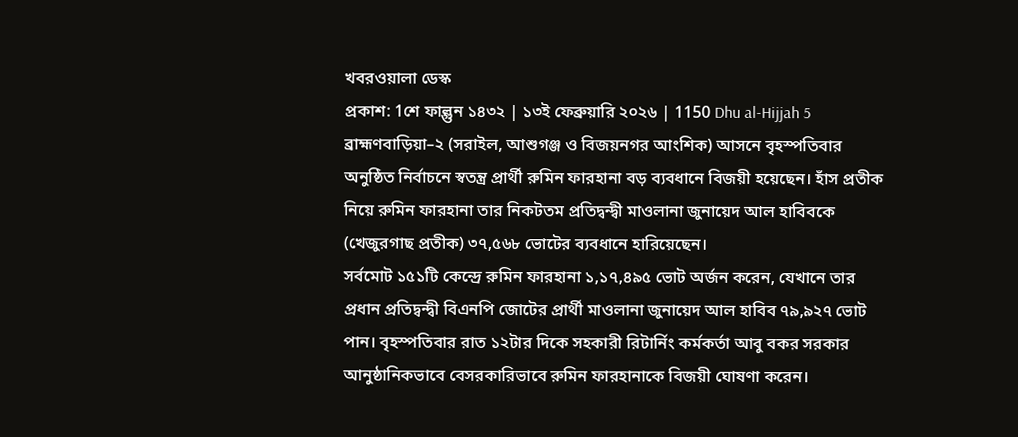খবরওয়ালা ডেস্ক
প্রকাশ: 1শে ফাল্গুন ১৪৩২ | ১৩ই ফেব্রুয়ারি ২০২৬ | 1150 Dhu al-Hijjah 5
ব্রাহ্মণবাড়িয়া–২ (সরাইল, আশুগঞ্জ ও বিজয়নগর আংশিক) আসনে বৃহস্পতিবার অনুষ্ঠিত নির্বাচনে স্বতন্ত্র প্রার্থী রুমিন ফারহানা বড় ব্যবধানে বিজয়ী হয়েছেন। হাঁস প্রতীক নিয়ে রুমিন ফারহানা তার নিকটতম প্রতিদ্বন্দ্বী মাওলানা জুনায়েদ আল হাবিবকে (খেজুরগাছ প্রতীক) ৩৭,৫৬৮ ভোটের ব্যবধানে হারিয়েছেন।
সর্বমোট ১৫১টি কেন্দ্রে রুমিন ফারহানা ১,১৭,৪৯৫ ভোট অর্জন করেন, যেখানে তার প্রধান প্রতিদ্বন্দ্বী বিএনপি জোটের প্রার্থী মাওলানা জুনায়েদ আল হাবিব ৭৯,৯২৭ ভোট পান। বৃহস্পতিবার রাত ১২টার দিকে সহকারী রিটার্নিং কর্মকর্তা আবু বকর সরকার আনুষ্ঠানিকভাবে বেসরকারিভাবে রুমিন ফারহানাকে বিজয়ী ঘোষণা করেন।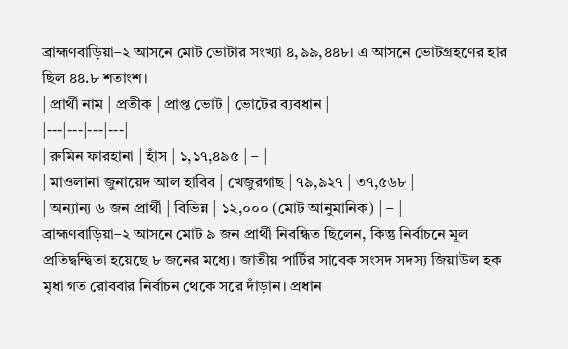ব্রাহ্মণবাড়িয়া–২ আসনে মোট ভোটার সংখ্যা ৪,৯৯,৪৪৮। এ আসনে ভোটগ্রহণের হার ছিল ৪৪.৮ শতাংশ।
| প্রার্থী নাম | প্রতীক | প্রাপ্ত ভোট | ভোটের ব্যবধান |
|---|---|---|---|
| রুমিন ফারহানা | হাঁস | ১,১৭,৪৯৫ | – |
| মাওলানা জুনায়েদ আল হাবিব | খেজুরগাছ | ৭৯,৯২৭ | ৩৭,৫৬৮ |
| অন্যান্য ৬ জন প্রার্থী | বিভিন্ন | ১২,০০০ (মোট আনুমানিক) | – |
ব্রাহ্মণবাড়িয়া–২ আসনে মোট ৯ জন প্রার্থী নিবন্ধিত ছিলেন, কিন্তু নির্বাচনে মূল প্রতিদ্বন্দ্বিতা হয়েছে ৮ জনের মধ্যে। জাতীয় পার্টির সাবেক সংসদ সদস্য জিয়াউল হক মৃধা গত রোববার নির্বাচন থেকে সরে দাঁড়ান। প্রধান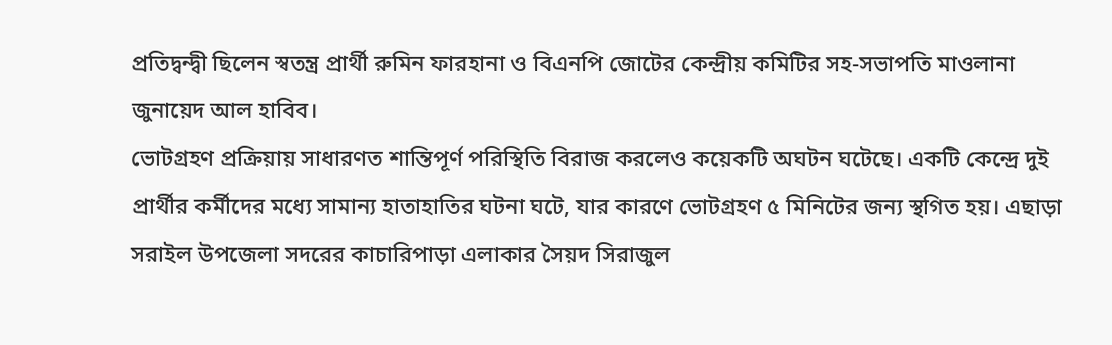প্রতিদ্বন্দ্বী ছিলেন স্বতন্ত্র প্রার্থী রুমিন ফারহানা ও বিএনপি জোটের কেন্দ্রীয় কমিটির সহ-সভাপতি মাওলানা জুনায়েদ আল হাবিব।
ভোটগ্রহণ প্রক্রিয়ায় সাধারণত শান্তিপূর্ণ পরিস্থিতি বিরাজ করলেও কয়েকটি অঘটন ঘটেছে। একটি কেন্দ্রে দুই প্রার্থীর কর্মীদের মধ্যে সামান্য হাতাহাতির ঘটনা ঘটে, যার কারণে ভোটগ্রহণ ৫ মিনিটের জন্য স্থগিত হয়। এছাড়া সরাইল উপজেলা সদরের কাচারিপাড়া এলাকার সৈয়দ সিরাজুল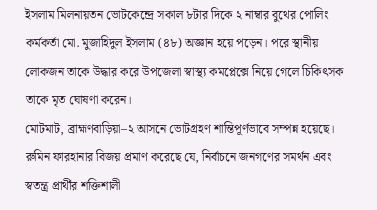ইসলাম মিলনায়তন ভোটকেন্দ্রে সকাল ৮টার দিকে ২ নাম্বার বুথের পোলিং কর্মকর্তা মো. মুজাহিদুল ইসলাম (৪৮) অজ্ঞান হয়ে পড়েন। পরে স্থানীয় লোকজন তাকে উদ্ধার করে উপজেলা স্বাস্থ্য কমপ্লেক্সে নিয়ে গেলে চিকিৎসক তাকে মৃত ঘোষণা করেন।
মোটমাট, ব্রাহ্মণবাড়িয়া–২ আসনে ভোটগ্রহণ শান্তিপূর্ণভাবে সম্পন্ন হয়েছে। রুমিন ফারহানার বিজয় প্রমাণ করেছে যে, নির্বাচনে জনগণের সমর্থন এবং স্বতন্ত্র প্রার্থীর শক্তিশালী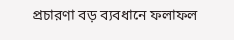প্রচারণা বড় ব্যবধানে ফলাফল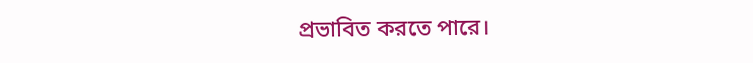প্রভাবিত করতে পারে।